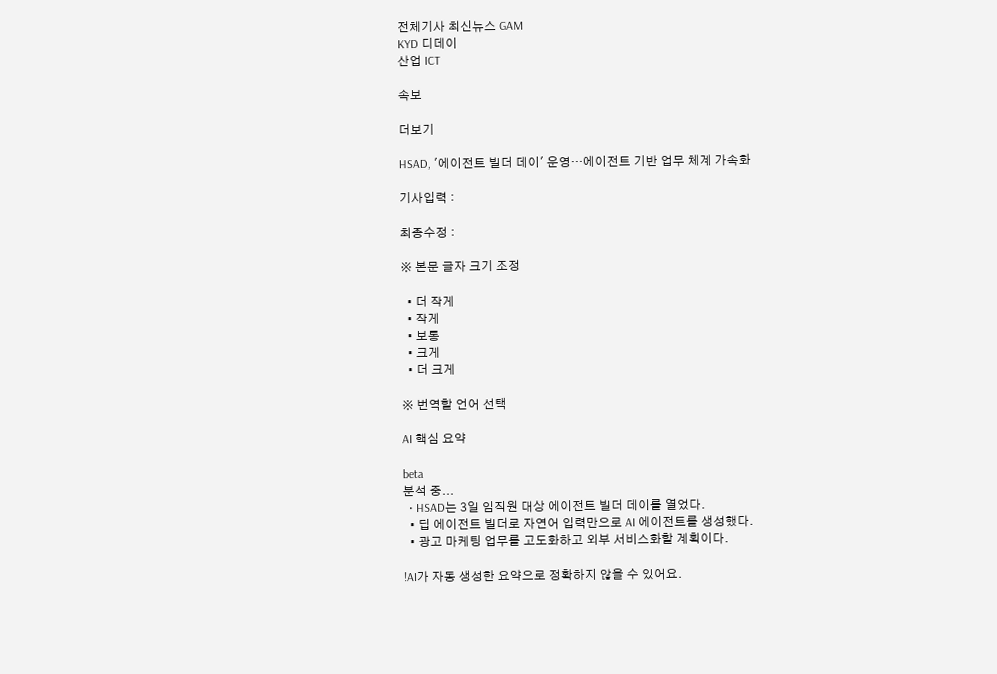전체기사 최신뉴스 GAM
KYD 디데이
산업 ICT

속보

더보기

HSAD, '에이전트 빌더 데이' 운영…에이전트 기반 업무 체계 가속화

기사입력 :

최종수정 :

※ 본문 글자 크기 조정

  • 더 작게
  • 작게
  • 보통
  • 크게
  • 더 크게

※ 번역할 언어 선택

AI 핵심 요약

beta
분석 중...
  • HSAD는 3일 임직원 대상 에이전트 빌더 데이를 열었다.
  • 딥 에이전트 빌더로 자연어 입력만으로 AI 에이전트를 생성했다.
  • 광고 마케팅 업무를 고도화하고 외부 서비스화할 계획이다.

!AI가 자동 생성한 요약으로 정확하지 않을 수 있어요.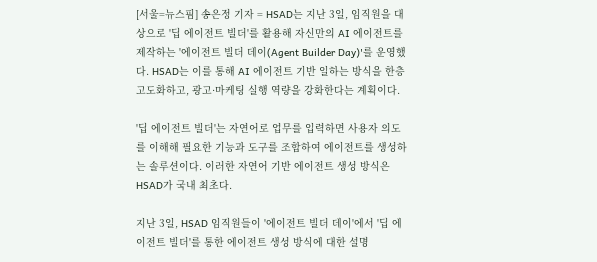[서울=뉴스핌] 송은정 기자 = HSAD는 지난 3일, 임직원을 대상으로 '딥 에이전트 빌더'를 활용해 자신만의 AI 에이전트를 제작하는 '에이전트 빌더 데이(Agent Builder Day)'를 운영했다. HSAD는 이를 통해 AI 에이전트 기반 일하는 방식을 한층 고도화하고, 광고·마케팅 실행 역량을 강화한다는 계획이다.

'딥 에이전트 빌더'는 자연어로 업무를 입력하면 사용자 의도를 이해해 필요한 기능과 도구를 조합하여 에이전트를 생성하는 솔루션이다. 이러한 자연어 기반 에이전트 생성 방식은 HSAD가 국내 최초다.

지난 3일, HSAD 임직원들이 '에이전트 빌더 데이'에서 '딥 에이전트 빌더'를 통한 에이전트 생성 방식에 대한 설명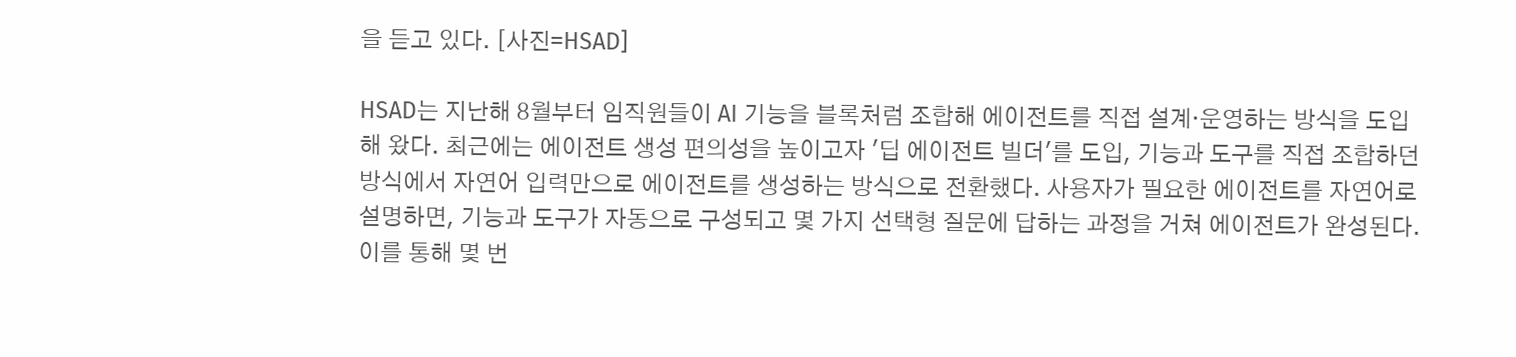을 듣고 있다. [사진=HSAD]

HSAD는 지난해 8월부터 임직원들이 AI 기능을 블록처럼 조합해 에이전트를 직접 설계·운영하는 방식을 도입해 왔다. 최근에는 에이전트 생성 편의성을 높이고자 '딥 에이전트 빌더'를 도입, 기능과 도구를 직접 조합하던 방식에서 자연어 입력만으로 에이전트를 생성하는 방식으로 전환했다. 사용자가 필요한 에이전트를 자연어로 설명하면, 기능과 도구가 자동으로 구성되고 몇 가지 선택형 질문에 답하는 과정을 거쳐 에이전트가 완성된다. 이를 통해 몇 번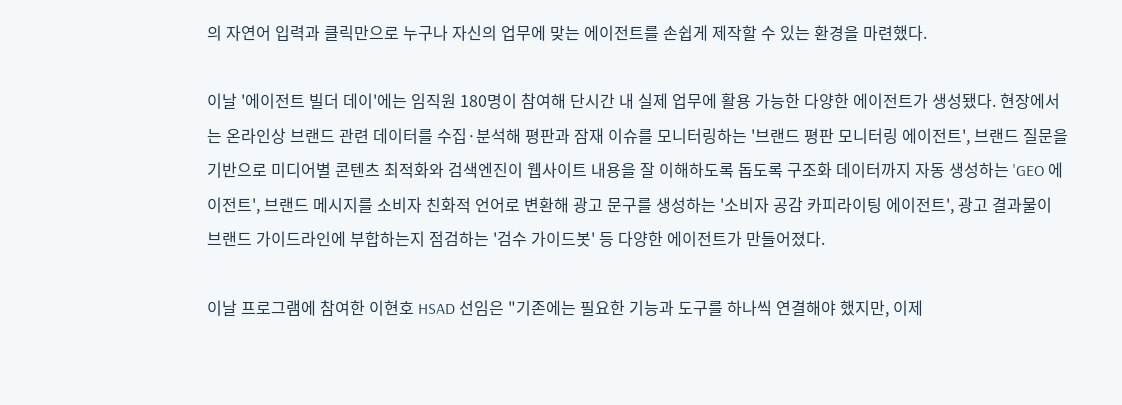의 자연어 입력과 클릭만으로 누구나 자신의 업무에 맞는 에이전트를 손쉽게 제작할 수 있는 환경을 마련했다.

이날 '에이전트 빌더 데이'에는 임직원 180명이 참여해 단시간 내 실제 업무에 활용 가능한 다양한 에이전트가 생성됐다. 현장에서는 온라인상 브랜드 관련 데이터를 수집·분석해 평판과 잠재 이슈를 모니터링하는 '브랜드 평판 모니터링 에이전트', 브랜드 질문을 기반으로 미디어별 콘텐츠 최적화와 검색엔진이 웹사이트 내용을 잘 이해하도록 돕도록 구조화 데이터까지 자동 생성하는 'GEO 에이전트', 브랜드 메시지를 소비자 친화적 언어로 변환해 광고 문구를 생성하는 '소비자 공감 카피라이팅 에이전트', 광고 결과물이 브랜드 가이드라인에 부합하는지 점검하는 '검수 가이드봇' 등 다양한 에이전트가 만들어졌다.

이날 프로그램에 참여한 이현호 HSAD 선임은 "기존에는 필요한 기능과 도구를 하나씩 연결해야 했지만, 이제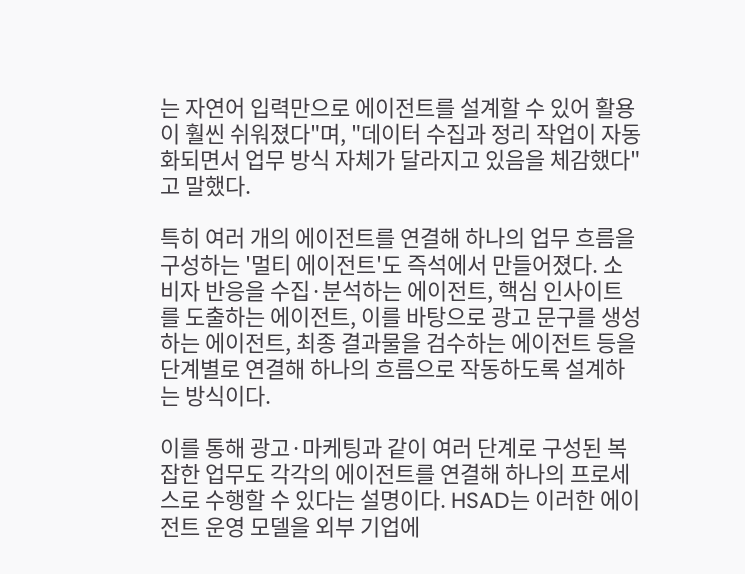는 자연어 입력만으로 에이전트를 설계할 수 있어 활용이 훨씬 쉬워졌다"며, "데이터 수집과 정리 작업이 자동화되면서 업무 방식 자체가 달라지고 있음을 체감했다"고 말했다.

특히 여러 개의 에이전트를 연결해 하나의 업무 흐름을 구성하는 '멀티 에이전트'도 즉석에서 만들어졌다. 소비자 반응을 수집·분석하는 에이전트, 핵심 인사이트를 도출하는 에이전트, 이를 바탕으로 광고 문구를 생성하는 에이전트, 최종 결과물을 검수하는 에이전트 등을 단계별로 연결해 하나의 흐름으로 작동하도록 설계하는 방식이다.

이를 통해 광고·마케팅과 같이 여러 단계로 구성된 복잡한 업무도 각각의 에이전트를 연결해 하나의 프로세스로 수행할 수 있다는 설명이다. HSAD는 이러한 에이전트 운영 모델을 외부 기업에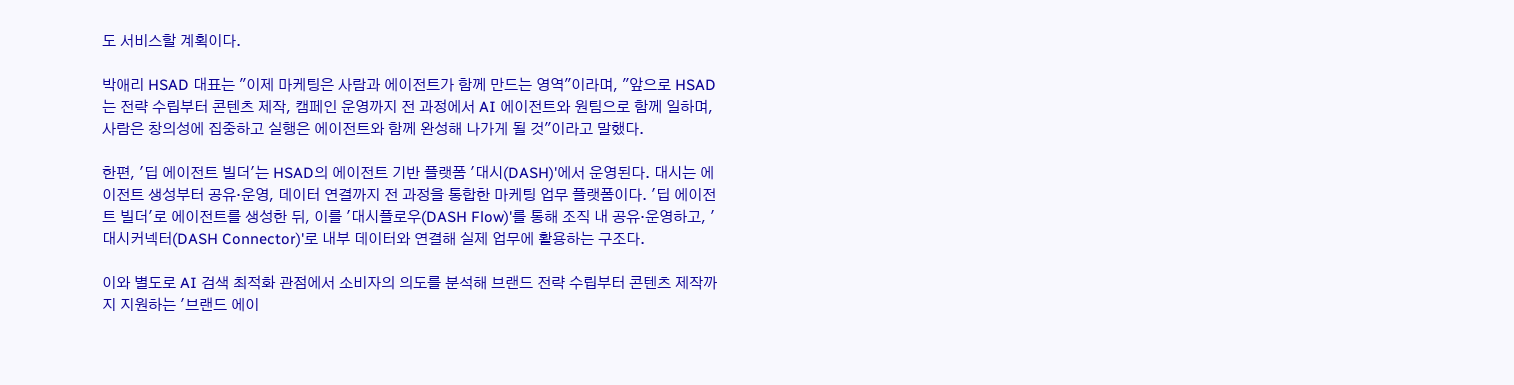도 서비스할 계획이다.

박애리 HSAD 대표는 "이제 마케팅은 사람과 에이전트가 함께 만드는 영역"이라며, "앞으로 HSAD는 전략 수립부터 콘텐츠 제작, 캠페인 운영까지 전 과정에서 AI 에이전트와 원팀으로 함께 일하며, 사람은 창의성에 집중하고 실행은 에이전트와 함께 완성해 나가게 될 것"이라고 말했다.

한편, '딥 에이전트 빌더'는 HSAD의 에이전트 기반 플랫폼 '대시(DASH)'에서 운영된다. 대시는 에이전트 생성부터 공유·운영, 데이터 연결까지 전 과정을 통합한 마케팅 업무 플랫폼이다. '딥 에이전트 빌더'로 에이전트를 생성한 뒤, 이를 '대시플로우(DASH Flow)'를 통해 조직 내 공유·운영하고, '대시커넥터(DASH Connector)'로 내부 데이터와 연결해 실제 업무에 활용하는 구조다.

이와 별도로 AI 검색 최적화 관점에서 소비자의 의도를 분석해 브랜드 전략 수립부터 콘텐츠 제작까지 지원하는 '브랜드 에이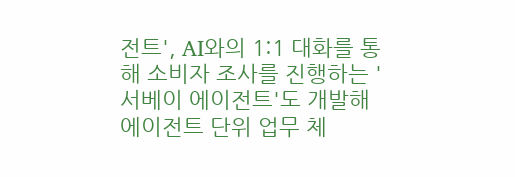전트', AI와의 1:1 대화를 통해 소비자 조사를 진행하는 '서베이 에이전트'도 개발해 에이전트 단위 업무 체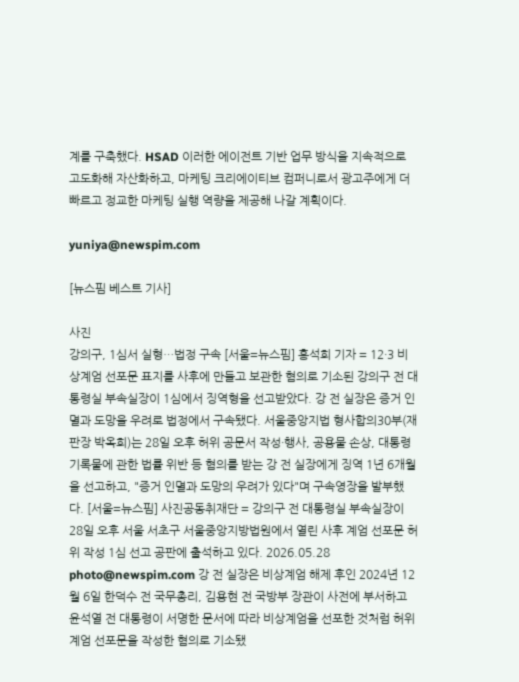계를 구축했다. HSAD 이러한 에이전트 기반 업무 방식을 지속적으로 고도화해 자산화하고, 마케팅 크리에이티브 컴퍼니로서 광고주에게 더 빠르고 정교한 마케팅 실행 역량을 제공해 나갈 계획이다.

yuniya@newspim.com

[뉴스핌 베스트 기사]

사진
강의구, 1심서 실형…법정 구속 [서울=뉴스핌] 홍석희 기자 = 12·3 비상계엄 선포문 표지를 사후에 만들고 보관한 혐의로 기소된 강의구 전 대통령실 부속실장이 1심에서 징역형을 선고받았다. 강 전 실장은 증거 인멸과 도망을 우려로 법정에서 구속됐다. 서울중앙지법 형사합의30부(재판장 박옥희)는 28일 오후 허위 공문서 작성·행사, 공용물 손상, 대통령기록물에 관한 법률 위반 등 혐의를 받는 강 전 실장에게 징역 1년 6개월을 선고하고, "증거 인멸과 도망의 우려가 있다"며 구속영장을 발부했다. [서울=뉴스핌] 사진공동취재단 = 강의구 전 대통령실 부속실장이 28일 오후 서울 서초구 서울중앙지방법원에서 열린 사후 계엄 선포문 허위 작성 1심 선고 공판에 출석하고 있다. 2026.05.28 photo@newspim.com 강 전 실장은 비상계엄 해제 후인 2024년 12월 6일 한덕수 전 국무총리, 김용현 전 국방부 장관이 사전에 부서하고 윤석열 전 대통령이 서명한 문서에 따라 비상계엄을 선포한 것처럼 허위 계엄 선포문을 작성한 혐의로 기소됐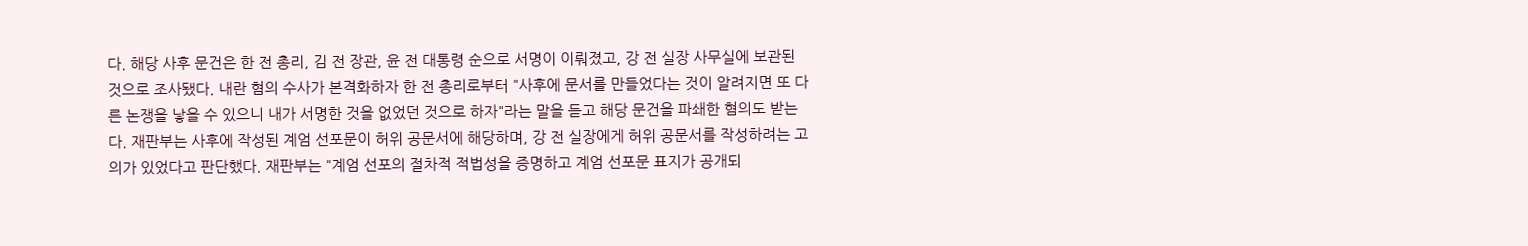다. 해당 사후 문건은 한 전 총리, 김 전 장관, 윤 전 대통령 순으로 서명이 이뤄졌고, 강 전 실장 사무실에 보관된 것으로 조사됐다. 내란 혐의 수사가 본격화하자 한 전 총리로부터 "사후에 문서를 만들었다는 것이 알려지면 또 다른 논쟁을 낳을 수 있으니 내가 서명한 것을 없었던 것으로 하자"라는 말을 듣고 해당 문건을 파쇄한 혐의도 받는다. 재판부는 사후에 작성된 계엄 선포문이 허위 공문서에 해당하며, 강 전 실장에게 허위 공문서를 작성하려는 고의가 있었다고 판단했다. 재판부는 "계엄 선포의 절차적 적법성을 증명하고 계엄 선포문 표지가 공개되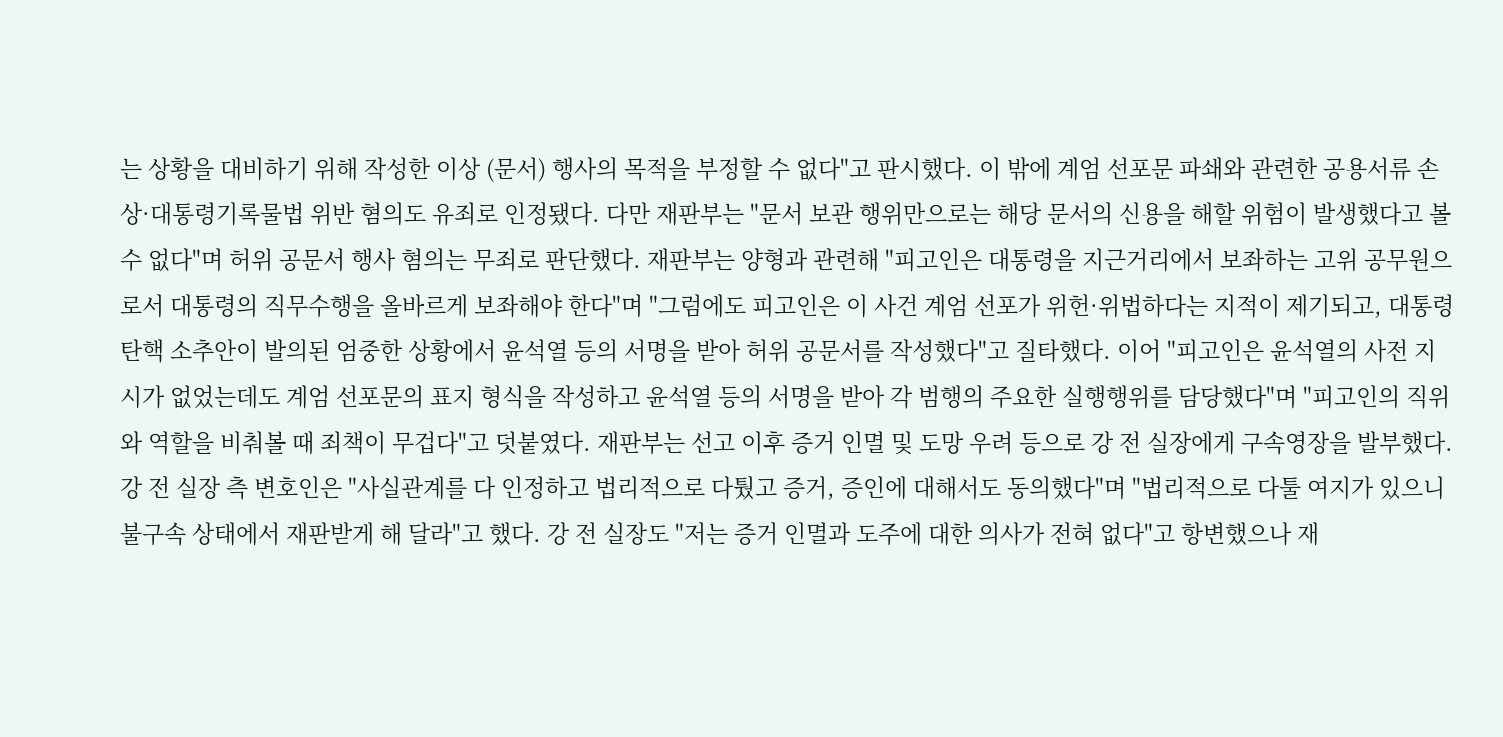는 상황을 대비하기 위해 작성한 이상 (문서) 행사의 목적을 부정할 수 없다"고 판시했다. 이 밖에 계엄 선포문 파쇄와 관련한 공용서류 손상·대통령기록물법 위반 혐의도 유죄로 인정됐다. 다만 재판부는 "문서 보관 행위만으로는 해당 문서의 신용을 해할 위험이 발생했다고 볼 수 없다"며 허위 공문서 행사 혐의는 무죄로 판단했다. 재판부는 양형과 관련해 "피고인은 대통령을 지근거리에서 보좌하는 고위 공무원으로서 대통령의 직무수행을 올바르게 보좌해야 한다"며 "그럼에도 피고인은 이 사건 계엄 선포가 위헌·위법하다는 지적이 제기되고, 대통령 탄핵 소추안이 발의된 엄중한 상황에서 윤석열 등의 서명을 받아 허위 공문서를 작성했다"고 질타했다. 이어 "피고인은 윤석열의 사전 지시가 없었는데도 계엄 선포문의 표지 형식을 작성하고 윤석열 등의 서명을 받아 각 범행의 주요한 실행행위를 담당했다"며 "피고인의 직위와 역할을 비춰볼 때 죄책이 무겁다"고 덧붙였다. 재판부는 선고 이후 증거 인멸 및 도망 우려 등으로 강 전 실장에게 구속영장을 발부했다. 강 전 실장 측 변호인은 "사실관계를 다 인정하고 법리적으로 다퉜고 증거, 증인에 대해서도 동의했다"며 "법리적으로 다툴 여지가 있으니 불구속 상태에서 재판받게 해 달라"고 했다. 강 전 실장도 "저는 증거 인멸과 도주에 대한 의사가 전혀 없다"고 항변했으나 재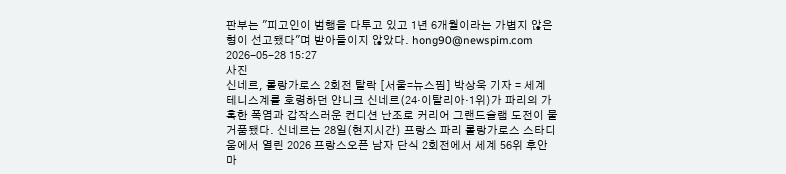판부는 "피고인이 범행을 다투고 있고 1년 6개월이라는 가볍지 않은 형이 선고됐다"며 받아들이지 않았다. hong90@newspim.com 2026-05-28 15:27
사진
신네르, 롤랑가로스 2회전 탈락 [서울=뉴스핌] 박상욱 기자 = 세계 테니스계를 호령하던 얀니크 신네르(24·이탈리아·1위)가 파리의 가혹한 폭염과 갑작스러운 컨디션 난조로 커리어 그랜드슬램 도전이 물거품됐다. 신네르는 28일(현지시간) 프랑스 파리 롤랑가로스 스타디움에서 열린 2026 프랑스오픈 남자 단식 2회전에서 세계 56위 후안 마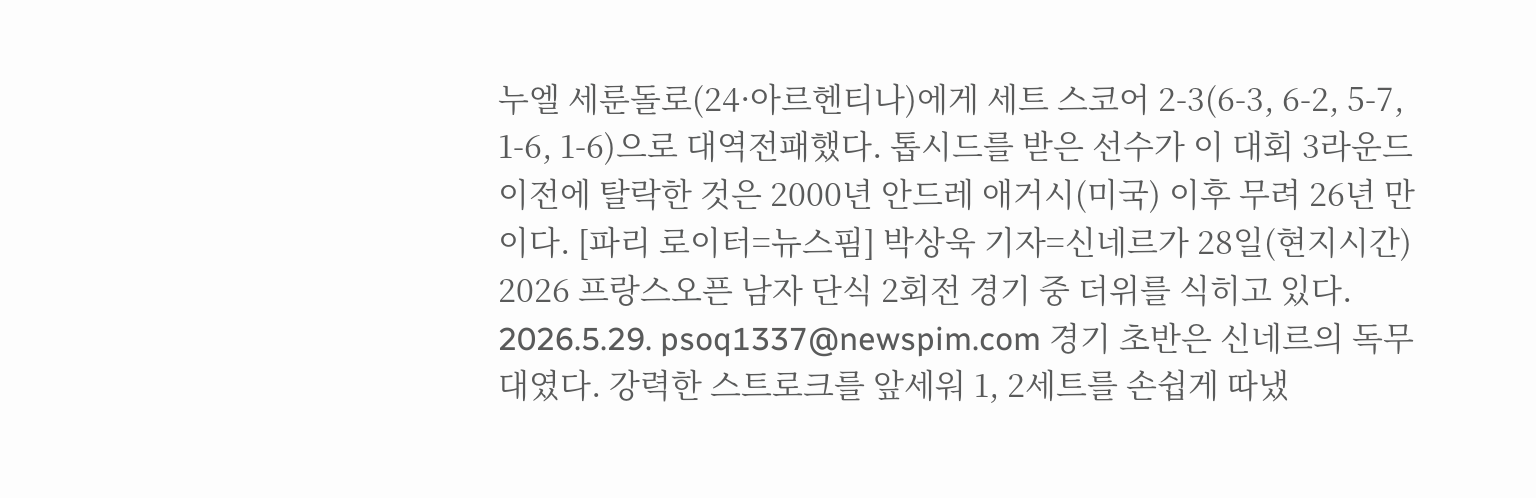누엘 세룬돌로(24·아르헨티나)에게 세트 스코어 2-3(6-3, 6-2, 5-7, 1-6, 1-6)으로 대역전패했다. 톱시드를 받은 선수가 이 대회 3라운드 이전에 탈락한 것은 2000년 안드레 애거시(미국) 이후 무려 26년 만이다. [파리 로이터=뉴스핌] 박상욱 기자=신네르가 28일(현지시간) 2026 프랑스오픈 남자 단식 2회전 경기 중 더위를 식히고 있다. 2026.5.29. psoq1337@newspim.com 경기 초반은 신네르의 독무대였다. 강력한 스트로크를 앞세워 1, 2세트를 손쉽게 따냈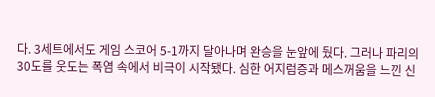다. 3세트에서도 게임 스코어 5-1까지 달아나며 완승을 눈앞에 뒀다. 그러나 파리의 30도를 웃도는 폭염 속에서 비극이 시작됐다. 심한 어지럼증과 메스꺼움을 느낀 신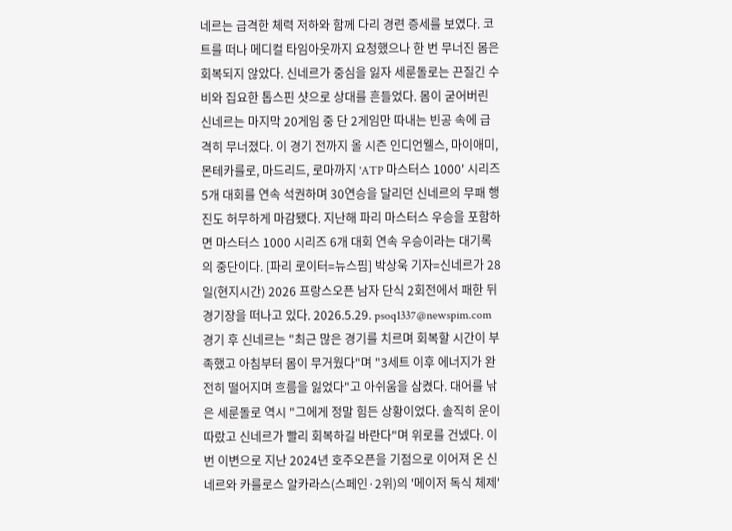네르는 급격한 체력 저하와 함께 다리 경련 증세를 보였다. 코트를 떠나 메디컬 타임아웃까지 요청했으나 한 번 무너진 몸은 회복되지 않았다. 신네르가 중심을 잃자 세룬돌로는 끈질긴 수비와 집요한 톱스핀 샷으로 상대를 흔들었다. 몸이 굳어버린 신네르는 마지막 20게임 중 단 2게임만 따내는 빈공 속에 급격히 무너졌다. 이 경기 전까지 올 시즌 인디언웰스, 마이애미, 몬테카를로, 마드리드, 로마까지 'ATP 마스터스 1000' 시리즈 5개 대회를 연속 석권하며 30연승을 달리던 신네르의 무패 행진도 허무하게 마감됐다. 지난해 파리 마스터스 우승을 포함하면 마스터스 1000 시리즈 6개 대회 연속 우승이라는 대기록의 중단이다. [파리 로이터=뉴스핌] 박상욱 기자=신네르가 28일(현지시간) 2026 프랑스오픈 남자 단식 2회전에서 패한 뒤 경기장을 떠나고 있다. 2026.5.29. psoq1337@newspim.com 경기 후 신네르는 "최근 많은 경기를 치르며 회복할 시간이 부족했고 아침부터 몸이 무거웠다"며 "3세트 이후 에너지가 완전히 떨어지며 흐름을 잃었다"고 아쉬움을 삼켰다. 대어를 낚은 세룬돌로 역시 "그에게 정말 힘든 상황이었다. 솔직히 운이 따랐고 신네르가 빨리 회복하길 바란다"며 위로를 건넸다. 이번 이변으로 지난 2024년 호주오픈을 기점으로 이어져 온 신네르와 카를로스 알카라스(스페인·2위)의 '메이저 독식 체제'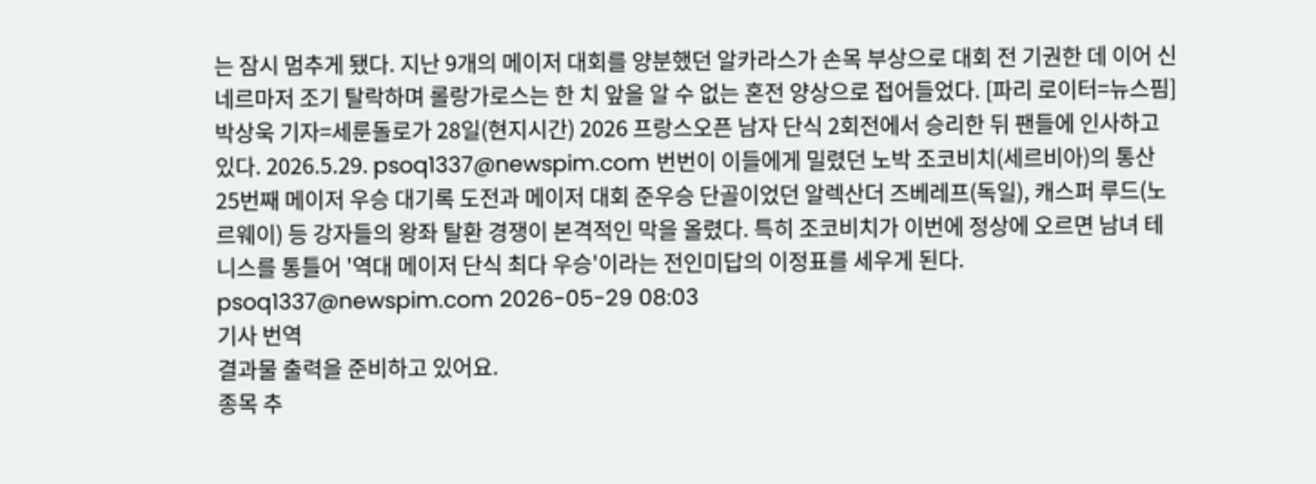는 잠시 멈추게 됐다. 지난 9개의 메이저 대회를 양분했던 알카라스가 손목 부상으로 대회 전 기권한 데 이어 신네르마저 조기 탈락하며 롤랑가로스는 한 치 앞을 알 수 없는 혼전 양상으로 접어들었다. [파리 로이터=뉴스핌] 박상욱 기자=세룬돌로가 28일(현지시간) 2026 프랑스오픈 남자 단식 2회전에서 승리한 뒤 팬들에 인사하고 있다. 2026.5.29. psoq1337@newspim.com 번번이 이들에게 밀렸던 노박 조코비치(세르비아)의 통산 25번째 메이저 우승 대기록 도전과 메이저 대회 준우승 단골이었던 알렉산더 즈베레프(독일), 캐스퍼 루드(노르웨이) 등 강자들의 왕좌 탈환 경쟁이 본격적인 막을 올렸다. 특히 조코비치가 이번에 정상에 오르면 남녀 테니스를 통틀어 '역대 메이저 단식 최다 우승'이라는 전인미답의 이정표를 세우게 된다. psoq1337@newspim.com 2026-05-29 08:03
기사 번역
결과물 출력을 준비하고 있어요.
종목 추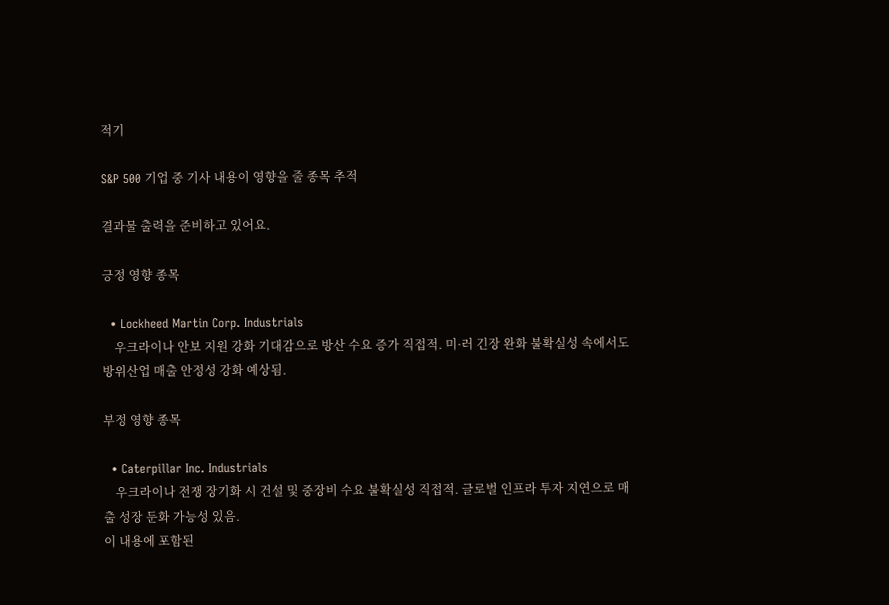적기

S&P 500 기업 중 기사 내용이 영향을 줄 종목 추적

결과물 출력을 준비하고 있어요.

긍정 영향 종목

  • Lockheed Martin Corp. Industrials
    우크라이나 안보 지원 강화 기대감으로 방산 수요 증가 직접적. 미·러 긴장 완화 불확실성 속에서도 방위산업 매출 안정성 강화 예상됨.

부정 영향 종목

  • Caterpillar Inc. Industrials
    우크라이나 전쟁 장기화 시 건설 및 중장비 수요 불확실성 직접적. 글로벌 인프라 투자 지연으로 매출 성장 둔화 가능성 있음.
이 내용에 포함된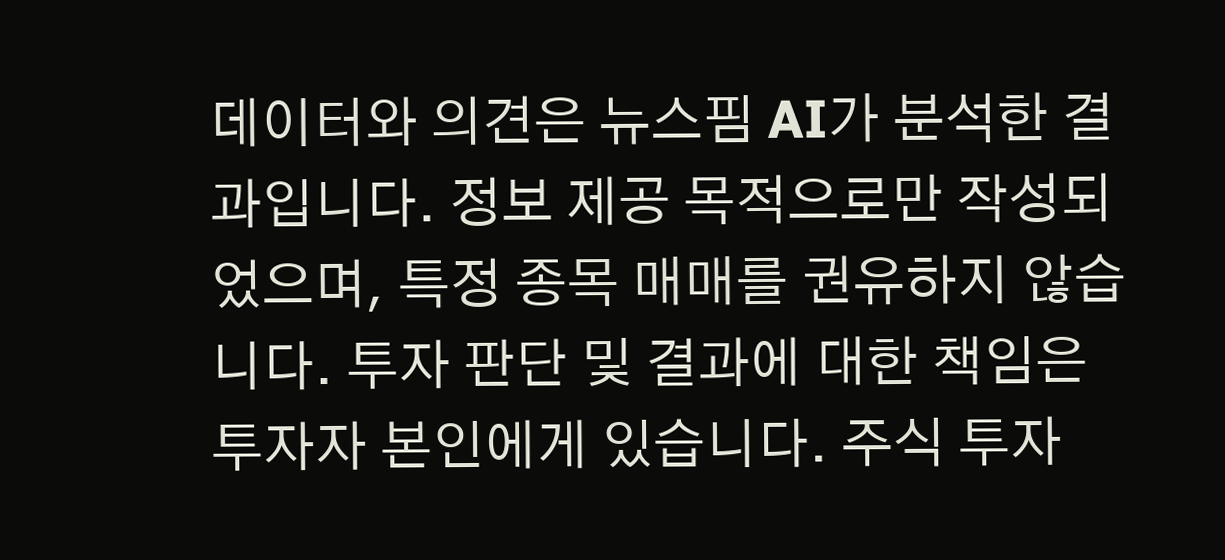데이터와 의견은 뉴스핌 AI가 분석한 결과입니다. 정보 제공 목적으로만 작성되었으며, 특정 종목 매매를 권유하지 않습니다. 투자 판단 및 결과에 대한 책임은 투자자 본인에게 있습니다. 주식 투자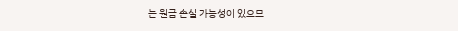는 원금 손실 가능성이 있으므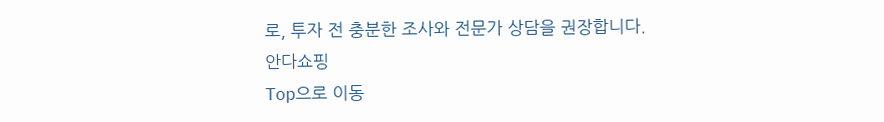로, 투자 전 충분한 조사와 전문가 상담을 권장합니다.
안다쇼핑
Top으로 이동